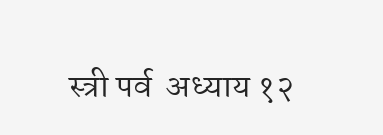स्त्री पर्व  अध्याय १२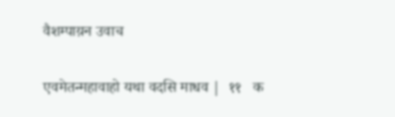वैशम्पाय़न उवाच

एवमेतन्महावाहो यथा वदसि माधव |  ११   क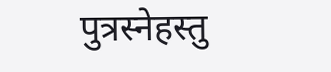पुत्रस्नेहस्तु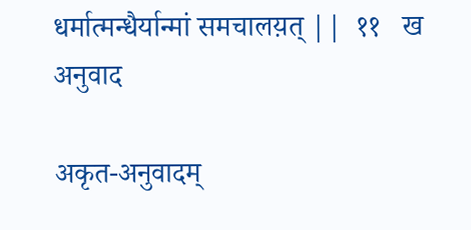धर्मात्मन्धैर्यान्मां समचालय़त् ||  ११   ख
अनुवाद

अकृत-अनुवादम्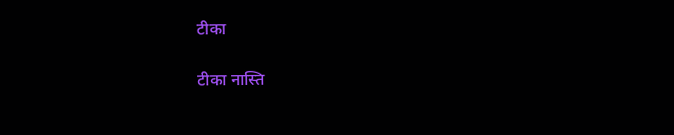टीका

टीका नास्ति